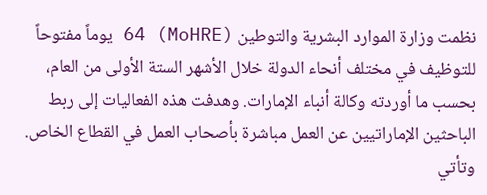نظمت وزارة الموارد البشرية والتوطين (MoHRE) 64 يوماً مفتوحاً للتوظيف في مختلف أنحاء الدولة خلال الأشهر الستة الأولى من العام، بحسب ما أوردته وكالة أنباء الإمارات. وهدفت هذه الفعاليات إلى ربط الباحثين الإماراتيين عن العمل مباشرة بأصحاب العمل في القطاع الخاص. وتأتي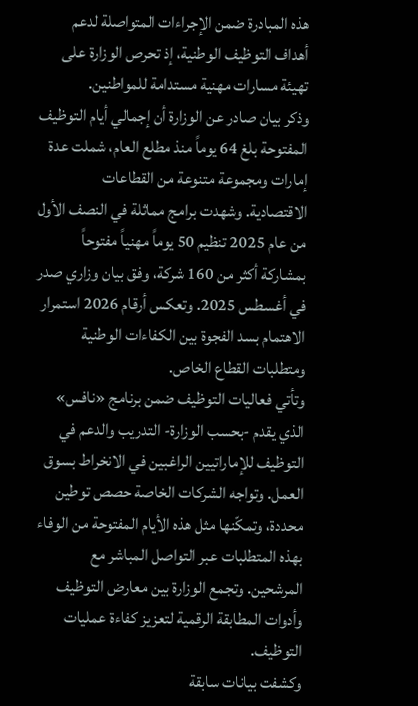هذه المبادرة ضمن الإجراءات المتواصلة لدعم أهداف التوظيف الوطنية، إذ تحرص الوزارة على تهيئة مسارات مهنية مستدامة للمواطنين.
وذكر بيان صادر عن الوزارة أن إجمالي أيام التوظيف المفتوحة بلغ 64 يوماً منذ مطلع العام، شملت عدة إمارات ومجموعة متنوعة من القطاعات الاقتصادية. وشهدت برامج مماثلة في النصف الأول من عام 2025 تنظيم 50 يوماً مهنياً مفتوحاً بمشاركة أكثر من 160 شركة، وفق بيان وزاري صدر في أغسطس 2025. وتعكس أرقام 2026 استمرار الاهتمام بسد الفجوة بين الكفاءات الوطنية ومتطلبات القطاع الخاص.
وتأتي فعاليات التوظيف ضمن برنامج «نافس» الذي يقدم -بحسب الوزارة- التدريب والدعم في التوظيف للإماراتيين الراغبين في الانخراط بسوق العمل. وتواجه الشركات الخاصة حصص توطين محددة، وتمكّنها مثل هذه الأيام المفتوحة من الوفاء بهذه المتطلبات عبر التواصل المباشر مع المرشحين. وتجمع الوزارة بين معارض التوظيف وأدوات المطابقة الرقمية لتعزيز كفاءة عمليات التوظيف.
وكشفت بيانات سابقة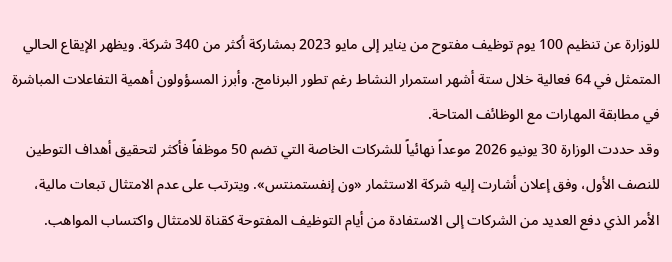للوزارة عن تنظيم 100 يوم توظيف مفتوح من يناير إلى مايو 2023 بمشاركة أكثر من 340 شركة. ويظهر الإيقاع الحالي المتمثل في 64 فعالية خلال ستة أشهر استمرار النشاط رغم تطور البرنامج. وأبرز المسؤولون أهمية التفاعلات المباشرة في مطابقة المهارات مع الوظائف المتاحة.
وقد حددت الوزارة 30 يونيو 2026 موعداً نهائياً للشركات الخاصة التي تضم 50 موظفاً فأكثر لتحقيق أهداف التوطين للنصف الأول، وفق إعلان أشارت إليه شركة الاستثمار «ون إنفستمنتس». ويترتب على عدم الامتثال تبعات مالية، الأمر الذي دفع العديد من الشركات إلى الاستفادة من أيام التوظيف المفتوحة كقناة للامتثال واكتساب المواهب.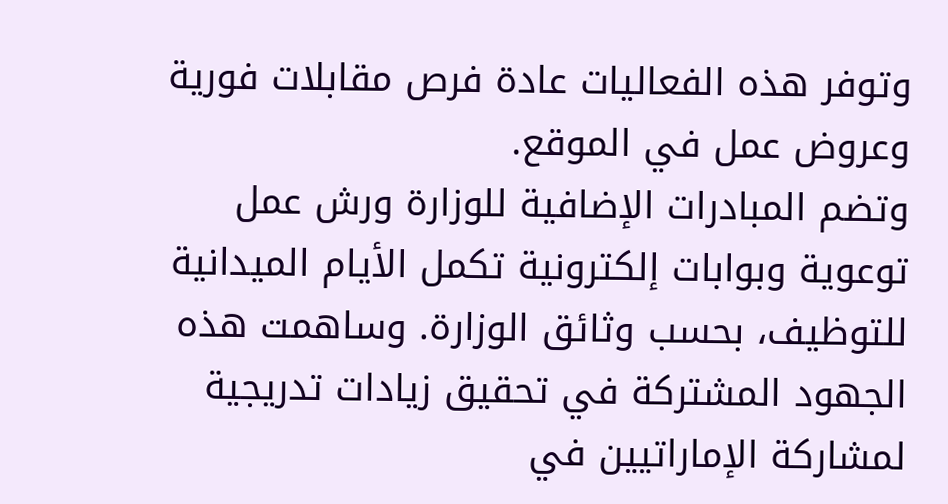وتوفر هذه الفعاليات عادة فرص مقابلات فورية وعروض عمل في الموقع.
وتضم المبادرات الإضافية للوزارة ورش عمل توعوية وبوابات إلكترونية تكمل الأيام الميدانية للتوظيف، بحسب وثائق الوزارة. وساهمت هذه الجهود المشتركة في تحقيق زيادات تدريجية لمشاركة الإماراتيين في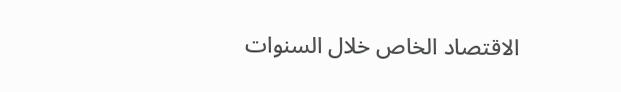الاقتصاد الخاص خلال السنوات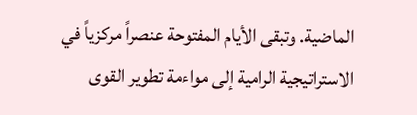الماضية. وتبقى الأيام المفتوحة عنصراً مركزياً في الاستراتيجية الرامية إلى مواءمة تطوير القوى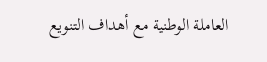العاملة الوطنية مع أهداف التنويع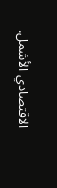الاقتصادي الأشمل.